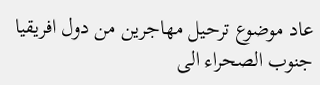عاد موضوع ترحيل مهاجرين من دول افريقيا جنوب الصحراء الى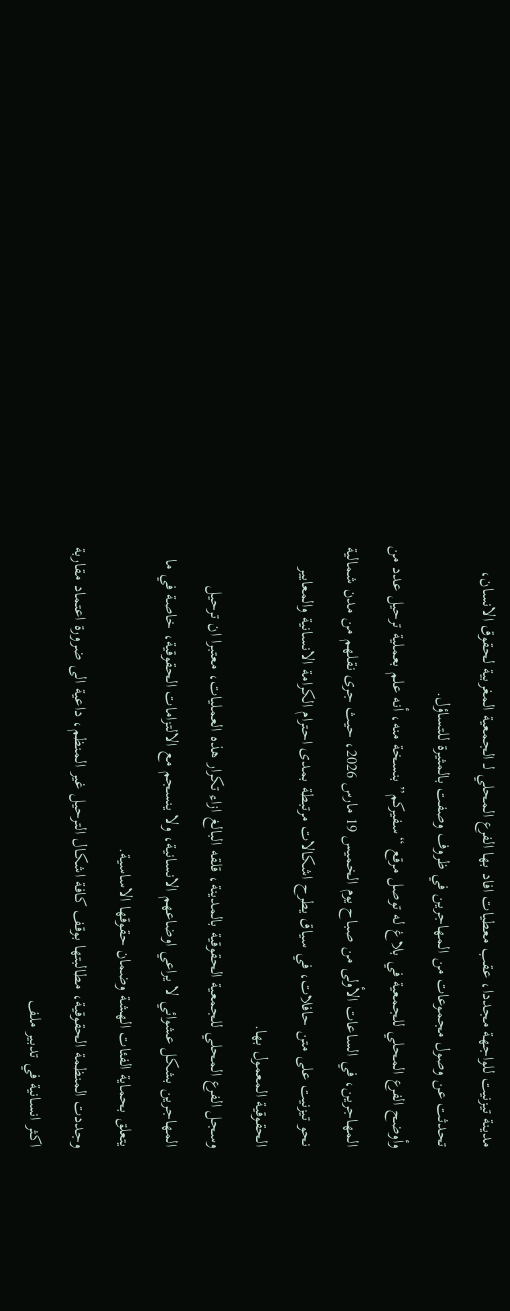مدينة تيزنيت للواجهة مجددا، عقب معطيات افاد بها الفرع المحلي لـ الجمعية المغربية لحقوق الانسان، تحدثت عن وصول مجموعات من المهاجرين في ظروف وصفت بالمثيرة للتساؤل.
وأوضح الفرع المحلي للجمعية في بلاغ له توصل مرقع “سفيركم” بنسخة منه، أنه علم بعملية ترحيل عدد من المهاجرين، في الساعات الأولى من صباح يوم الخميس 19 مارس 2026، حيث جرى نقلهم من مدن شمالية نحو تيزنيت على متن حافلات، في سياق يطرح اشكالات مرتبطة بمدى احترام الكرامة الانسانية والمعايير الحقوقية المعمول بها.
وسجل الفرع المحلي للجمعية الحقوقية بالمدينة، قلقه البالغ ازاء تكرار هذه العمليات، معتبرا ان ترحيل المهاجرين بشكل عشوائي لا يراعي اوضاعهم الانسانية، ولا ينسجم مع الالتزامات الحقوقية، خاصة في ما يتعلق بحماية الفئات الهشة وضمان حقوقها الاساسية.
وجددت المنظمة الحقوقية، مطالبتها بوقف كافة اشكال الترحيل غير المنظم، داعية الى ضرورة اعتماد مقاربة اكثر انسانية في تدبير ملف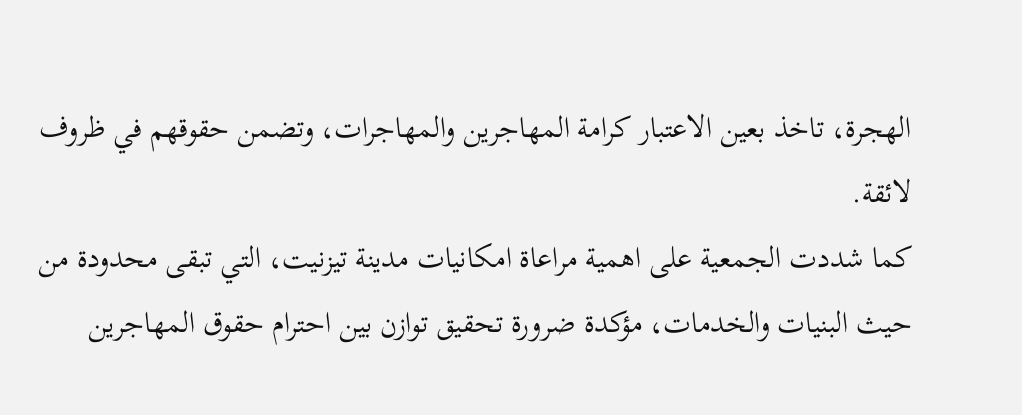الهجرة، تاخذ بعين الاعتبار كرامة المهاجرين والمهاجرات، وتضمن حقوقهم في ظروف لائقة.
كما شددت الجمعية على اهمية مراعاة امكانيات مدينة تيزنيت، التي تبقى محدودة من حيث البنيات والخدمات، مؤكدة ضرورة تحقيق توازن بين احترام حقوق المهاجرين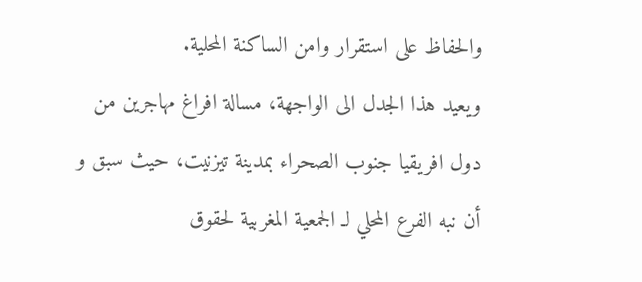والحفاظ على استقرار وامن الساكنة المحلية.
ويعيد هذا الجدل الى الواجهة، مسالة افراغ مهاجرين من دول افريقيا جنوب الصحراء بمدينة تيزنيت، حيث سبق و أن نبه الفرع المحلي لـ الجمعية المغربية لحقوق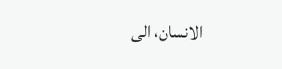الانسان، الى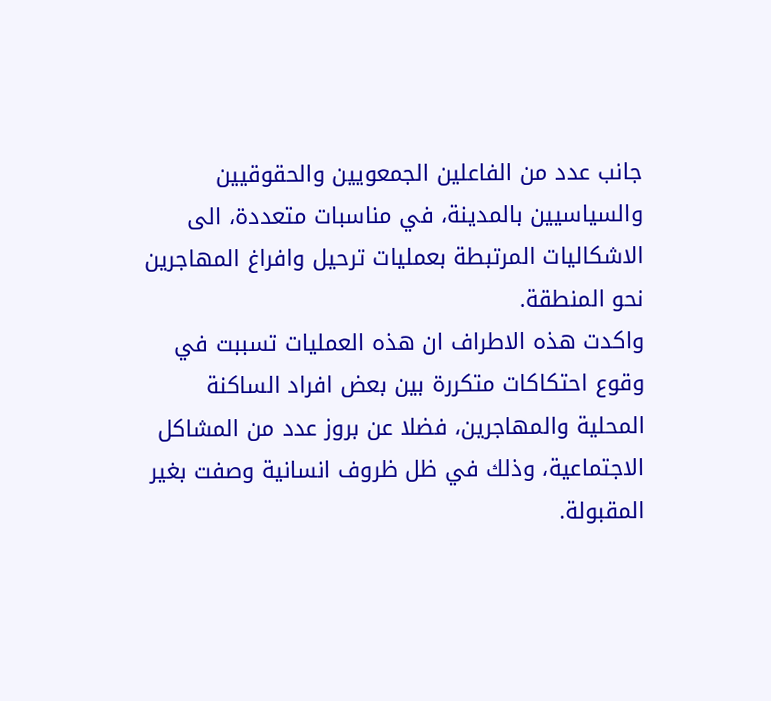جانب عدد من الفاعلين الجمعويين والحقوقيين والسياسيين بالمدينة، في مناسبات متعددة، الى الاشكاليات المرتبطة بعمليات ترحيل وافراغ المهاجرين نحو المنطقة.
واكدت هذه الاطراف ان هذه العمليات تسببت في وقوع احتكاكات متكررة بين بعض افراد الساكنة المحلية والمهاجرين، فضلا عن بروز عدد من المشاكل الاجتماعية، وذلك في ظل ظروف انسانية وصفت بغير المقبولة.